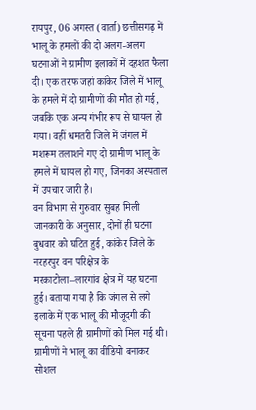रायपुर, 06 अगस्त (वार्ता) छत्तीसगढ़ में भालू के हमलों की दो अलग-अलग घटनाओं ने ग्रामीण इलाकों में दहशत फैला दी। एक तरफ जहां कांकेर जिले में भालू के हमले में दो ग्रामीणों की मौत हो गई, जबकि एक अन्य गंभीर रूप से घायल हो गया। वहीं धमतरी जिले में जंगल में मशरूम तलाशने गए दो ग्रामीण भालू के हमले में घायल हो गए, जिनका अस्पताल में उपचार जारी है।
वन विभाग से गुरुवार सुबह मिली जानकारी के अनुसार, दोनों ही घटना बुधवार को घटित हुई, कांकेर जिले के नरहरपुर वन परिक्षेत्र के मरकाटोला–लारगांव क्षेत्र में यह घटना हुई। बताया गया है कि जंगल से लगे इलाके में एक भालू की मौजूदगी की सूचना पहले ही ग्रामीणों को मिल गई थी। ग्रामीणों ने भालू का वीडियो बनाकर सोशल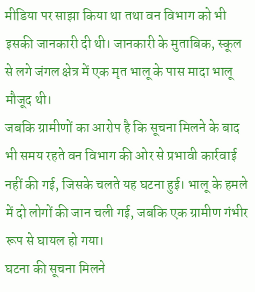मीडिया पर साझा किया था तथा वन विभाग को भी इसकी जानकारी दी थी। जानकारी के मुताबिक, स्कूल से लगे जंगल क्षेत्र में एक मृत भालू के पास मादा भालू मौजूद थी।
जबकि ग्रामीणों का आरोप है कि सूचना मिलने के बाद भी समय रहते वन विभाग की ओर से प्रभावी कार्रवाई नहीं की गई, जिसके चलते यह घटना हुई। भालू के हमले में दो लोगों की जान चली गई, जबकि एक ग्रामीण गंभीर रूप से घायल हो गया।
घटना की सूचना मिलने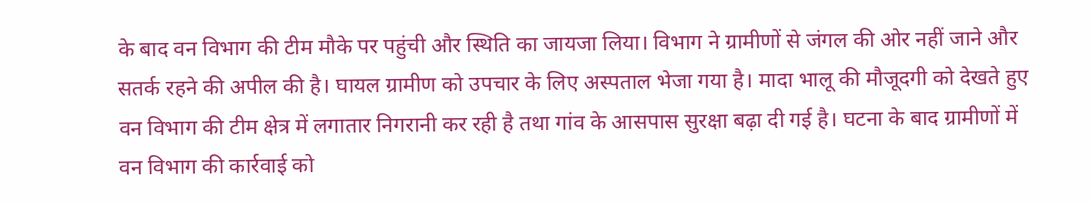के बाद वन विभाग की टीम मौके पर पहुंची और स्थिति का जायजा लिया। विभाग ने ग्रामीणों से जंगल की ओर नहीं जाने और सतर्क रहने की अपील की है। घायल ग्रामीण को उपचार के लिए अस्पताल भेजा गया है। मादा भालू की मौजूदगी को देखते हुए वन विभाग की टीम क्षेत्र में लगातार निगरानी कर रही है तथा गांव के आसपास सुरक्षा बढ़ा दी गई है। घटना के बाद ग्रामीणों में वन विभाग की कार्रवाई को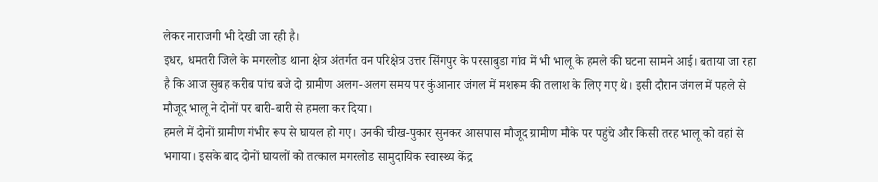लेकर नाराजगी भी देखी जा रही है।
इधर, धमतरी जिले के मगरलोड थाना क्षेत्र अंतर्गत वन परिक्षेत्र उत्तर सिंगपुर के परसाबुडा गांव में भी भालू के हमले की घटना सामने आई। बताया जा रहा है कि आज सुबह करीब पांच बजे दो ग्रामीण अलग-अलग समय पर कुंआनार जंगल में मशरूम की तलाश के लिए गए थे। इसी दौरान जंगल में पहले से मौजूद भालू ने दोनों पर बारी-बारी से हमला कर दिया।
हमले में दोनों ग्रामीण गंभीर रूप से घायल हो गए। उनकी चीख-पुकार सुनकर आसपास मौजूद ग्रामीण मौके पर पहुंचे और किसी तरह भालू को वहां से भगाया। इसके बाद दोनों घायलों को तत्काल मगरलोड सामुदायिक स्वास्थ्य केंद्र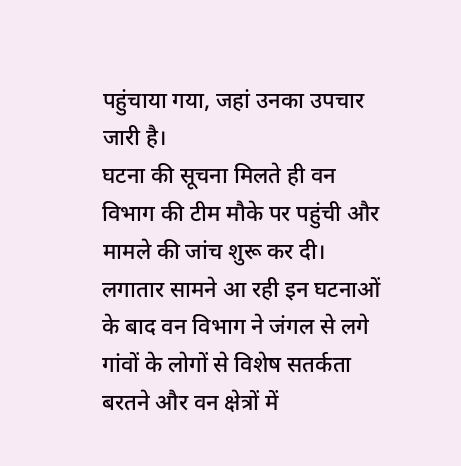पहुंचाया गया, जहां उनका उपचार जारी है।
घटना की सूचना मिलते ही वन विभाग की टीम मौके पर पहुंची और मामले की जांच शुरू कर दी। लगातार सामने आ रही इन घटनाओं के बाद वन विभाग ने जंगल से लगे गांवों के लोगों से विशेष सतर्कता बरतने और वन क्षेत्रों में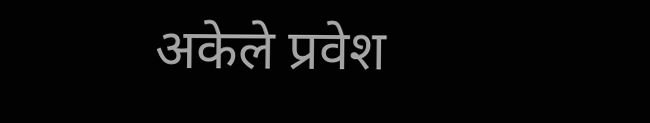अकेले प्रवेश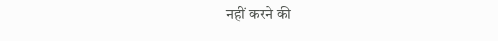नहीं करने की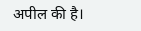अपील की है।